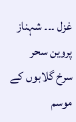غزل ۔۔۔ شہناز پروین سحر
سرخ گلابوں کے موسم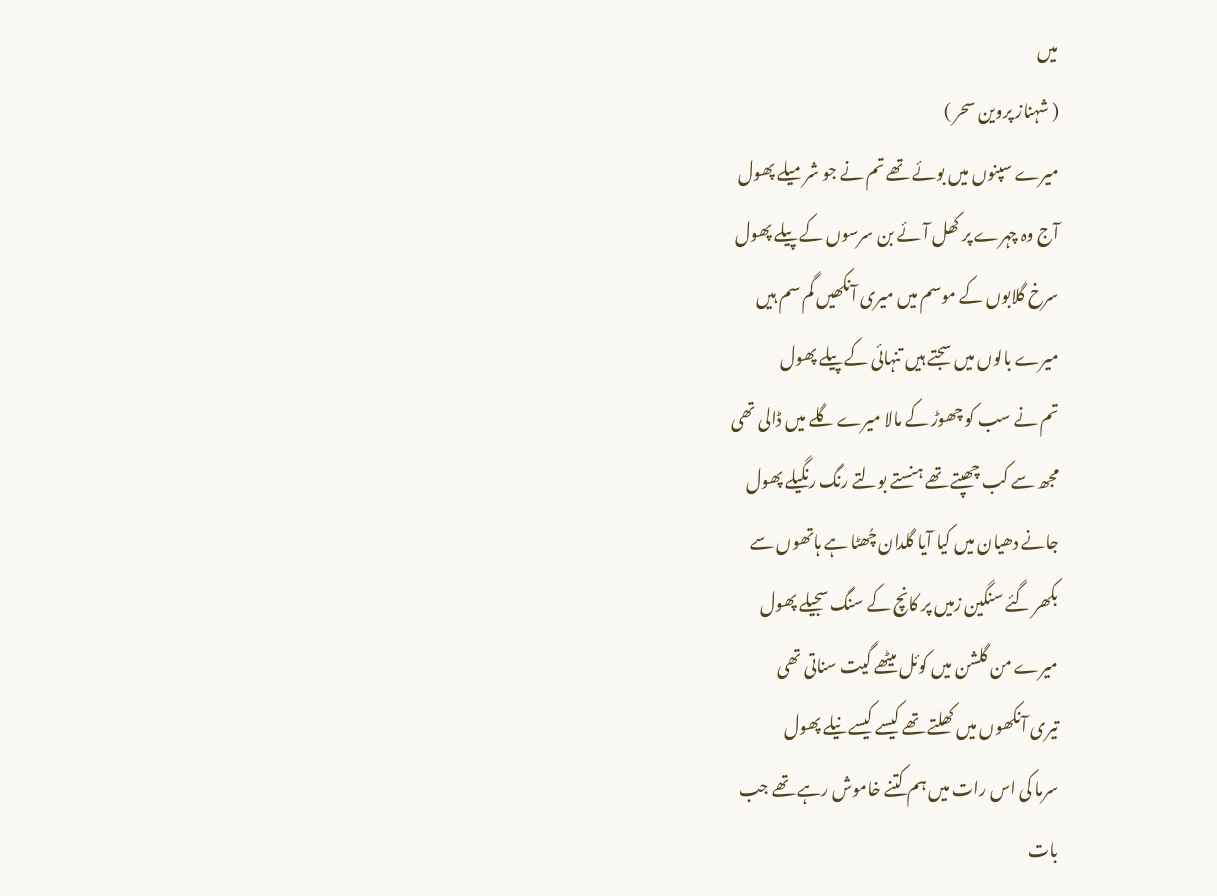میں
( شہناز پروین سحر )
میرے سپنوں میں بوئے تھے تم نے جو شرمیلے پھول
آج وہ چہرے پر کھل آئے بن سرسوں کے پیلے پھول
سرخ گلابوں کے موسم میں میری آنکھیں گم سم ہیں
میرے بالوں میں سجتے ہیں تنہائی کے پیلے پھول
تم نے سب کو چھوڑ کے مالا میرے گلے میں ڈالی تھی
مجھ سے کب چھپتے تھے ہنستے بولتے رنگ رنگیلے پھول
جانے دھیان میں کیا آیا گلدان چُھٹا ہے ہاتھوں سے
بکھر گئے سنگین زمیں پر کانچ کے سنگ سجیلے پھول
میرے من گلشن میں کوئل میٹھے گیت سناتی تھی
تیری آنکھوں میں کھلتے تھے کیسے کیسے نیلے پھول
سرما کی اس رات میں ہم کتنے خاموش رہے تھے جب
بات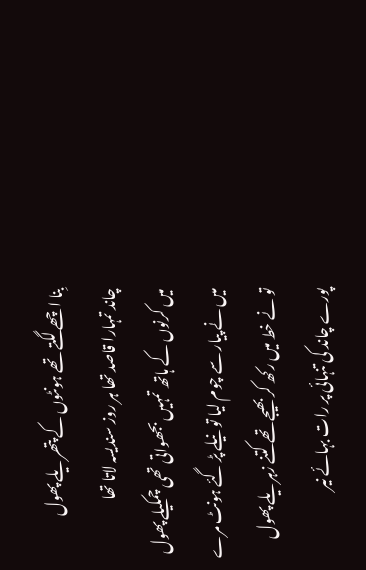بِنا اچھے لگتے تھے ہونٹوں کے پتھریلے پھول
چاند تمہارا قاصد تھا ہر روز سندیسہ لاتا تھا
میں کرنوں کے ہاتھ تمہیں بجھواتی تھی چمکیلے پھول
میں نے پیار سے چوم لیا تو نیلے پڑ گئے ہونٹ مرے
تو نے خط میں رکھ کر بھیجے تھے کتنے زہریلے پھول
پورے چاند کی تنہائی پر رات بہائے نیر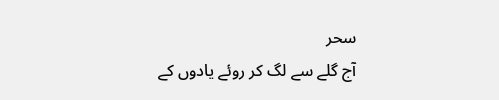سحر
آج گلے سے لگ کر روئے یادوں کے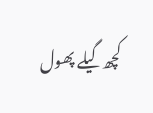کچھ گیلے پھول